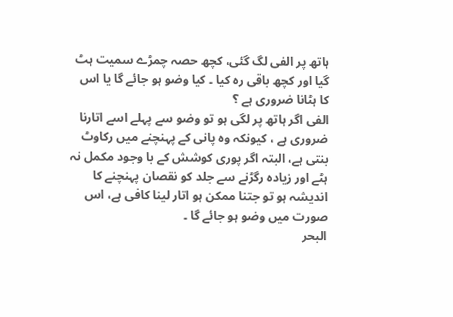ہاتھ پر الفی لگ گئی، کچھ حصہ چمڑے سمیت ہٹ گیا اور کچھ باقی رہ کیا ۔ کیا وضو ہو جائے گا یا اس کا ہٹانا ضروری ہے ؟
الفی اگر ہاتھ پر لگی ہو تو وضو سے پہلے اسے اتارنا ضروری ہے ، کیونکہ وہ پانی کے پہنچنے میں رکاوٹ بنتی ہے، البتہ اگر پوری کوشش کے با وجود مکمل نہ ہٹے اور زیادہ رگڑنے سے جلد کو نقصان پہنچنے کا اندیشہ ہو تو جتنا ممکن ہو اتار لینا کافی ہے، اس صورت میں وضو ہو جائے گا ۔
البحر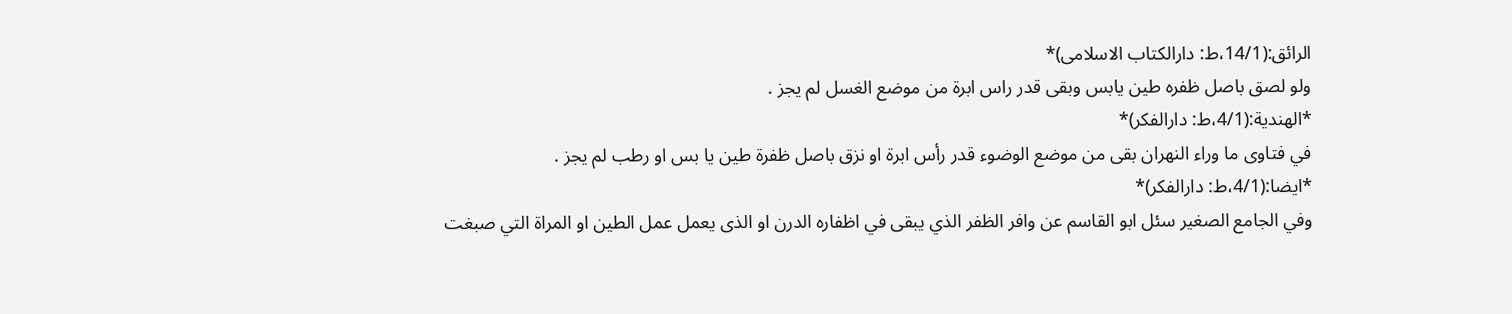الرائق:(14/1،ط: دارالکتاب الاسلامی)*
ولو لصق باصل ظفره طين يابس وبقى قدر راس ابرة من موضع الغسل لم يجز .
*الهندية:(4/1،ط: دارالفکر)*
في فتاوى ما وراء النهران بقى من موضع الوضوء قدر رأس ابرة او نزق باصل ظفرة طين يا بس او رطب لم يجز .
*ايضا:(4/1،ط: دارالفکر)*
وفي الجامع الصغير سئل ابو القاسم عن وافر الظفر الذي يبقى في اظفاره الدرن او الذى يعمل عمل الطين او المراة التي صبغت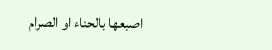اصبعها بالحناء او الصرام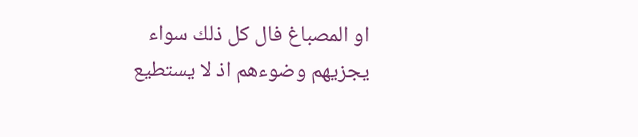او المصباغ فال كل ذلك سواء يجزيهم وضوءهم اذ لا يستطيع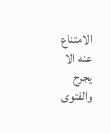الامتناع عنه الا يجرح والفتوى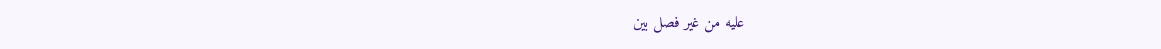عليه من غير فصل بين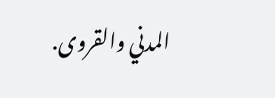المدني والقروى.